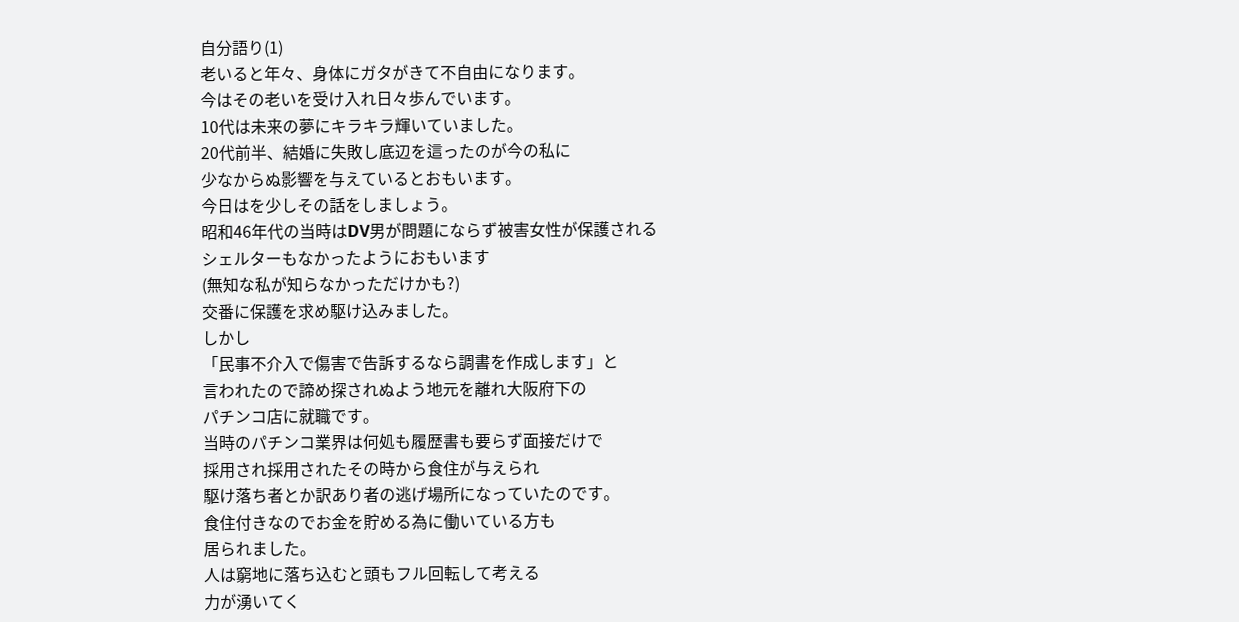自分語り(1)
老いると年々、身体にガタがきて不自由になります。
今はその老いを受け入れ日々歩んでいます。
10代は未来の夢にキラキラ輝いていました。
20代前半、結婚に失敗し底辺を這ったのが今の私に
少なからぬ影響を与えているとおもいます。
今日はを少しその話をしましょう。
昭和46年代の当時はDV男が問題にならず被害女性が保護される
シェルターもなかったようにおもいます
(無知な私が知らなかっただけかも?)
交番に保護を求め駆け込みました。
しかし
「民事不介入で傷害で告訴するなら調書を作成します」と
言われたので諦め探されぬよう地元を離れ大阪府下の
パチンコ店に就職です。
当時のパチンコ業界は何処も履歴書も要らず面接だけで
採用され採用されたその時から食住が与えられ
駆け落ち者とか訳あり者の逃げ場所になっていたのです。
食住付きなのでお金を貯める為に働いている方も
居られました。
人は窮地に落ち込むと頭もフル回転して考える
力が湧いてく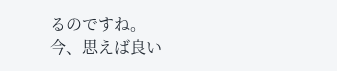るのですね。
今、思えば良い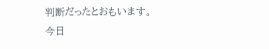判断だったとおもいます。
今日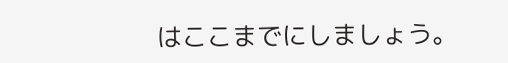はここまでにしましょう。